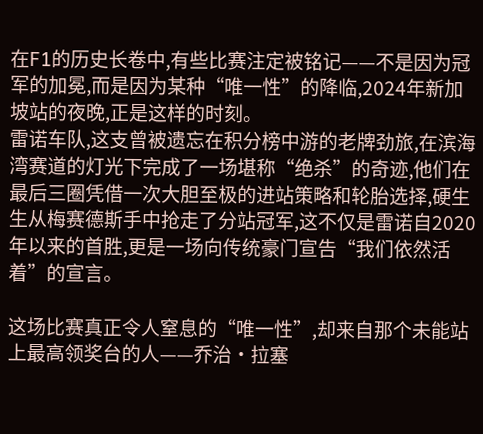在F1的历史长卷中,有些比赛注定被铭记——不是因为冠军的加冕,而是因为某种“唯一性”的降临,2024年新加坡站的夜晚,正是这样的时刻。
雷诺车队,这支曾被遗忘在积分榜中游的老牌劲旅,在滨海湾赛道的灯光下完成了一场堪称“绝杀”的奇迹,他们在最后三圈凭借一次大胆至极的进站策略和轮胎选择,硬生生从梅赛德斯手中抢走了分站冠军,这不仅是雷诺自2020年以来的首胜,更是一场向传统豪门宣告“我们依然活着”的宣言。

这场比赛真正令人窒息的“唯一性”,却来自那个未能站上最高领奖台的人——乔治·拉塞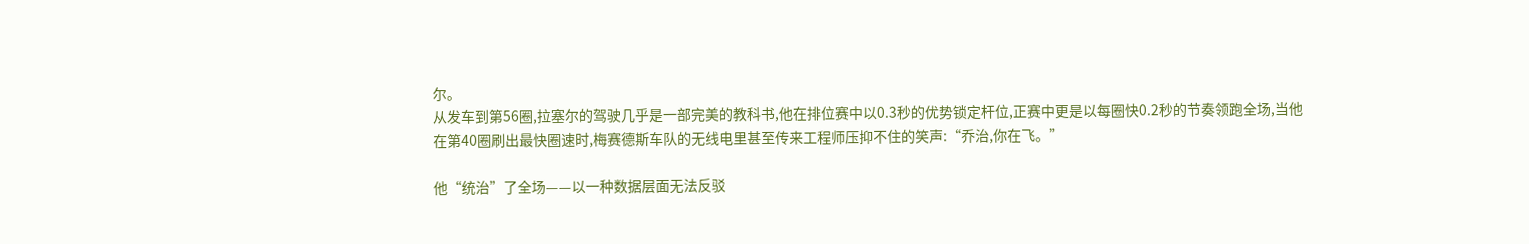尔。
从发车到第56圈,拉塞尔的驾驶几乎是一部完美的教科书,他在排位赛中以0.3秒的优势锁定杆位,正赛中更是以每圈快0.2秒的节奏领跑全场,当他在第40圈刷出最快圈速时,梅赛德斯车队的无线电里甚至传来工程师压抑不住的笑声:“乔治,你在飞。”

他“统治”了全场——以一种数据层面无法反驳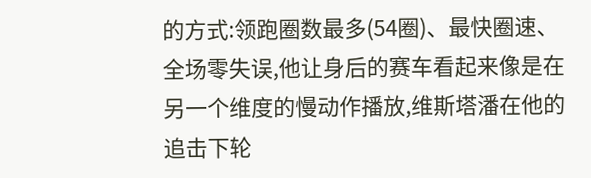的方式:领跑圈数最多(54圈)、最快圈速、全场零失误,他让身后的赛车看起来像是在另一个维度的慢动作播放,维斯塔潘在他的追击下轮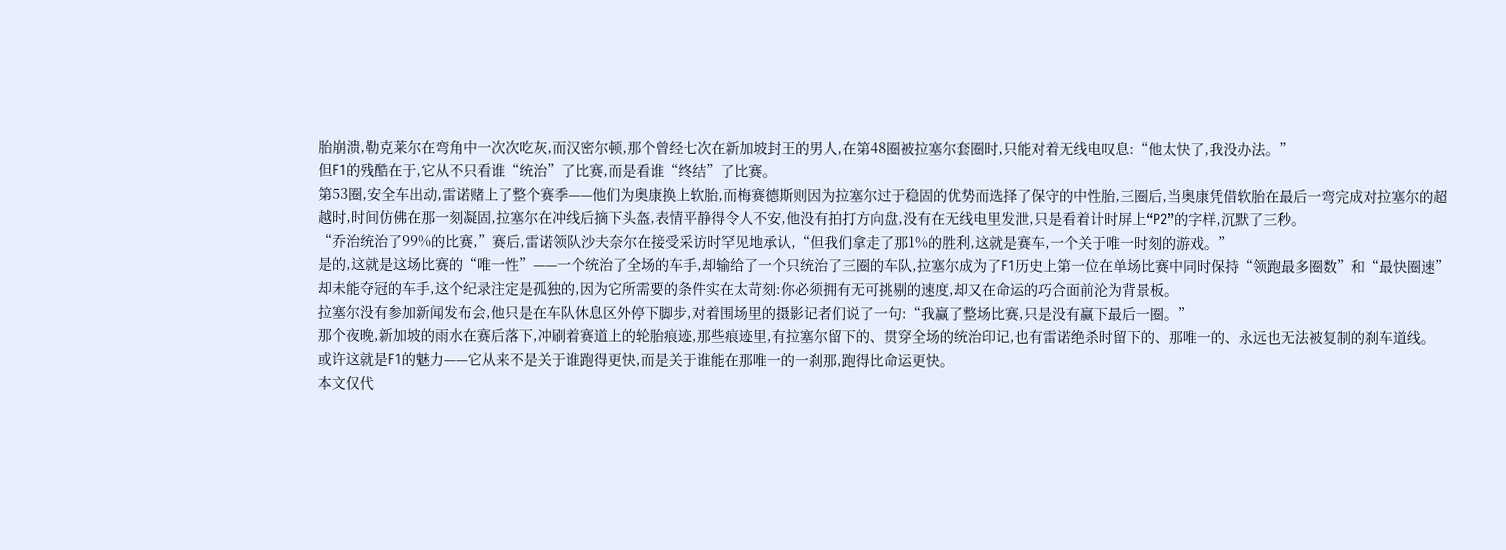胎崩溃,勒克莱尔在弯角中一次次吃灰,而汉密尔顿,那个曾经七次在新加坡封王的男人,在第48圈被拉塞尔套圈时,只能对着无线电叹息:“他太快了,我没办法。”
但F1的残酷在于,它从不只看谁“统治”了比赛,而是看谁“终结”了比赛。
第53圈,安全车出动,雷诺赌上了整个赛季——他们为奥康换上软胎,而梅赛德斯则因为拉塞尔过于稳固的优势而选择了保守的中性胎,三圈后,当奥康凭借软胎在最后一弯完成对拉塞尔的超越时,时间仿佛在那一刻凝固,拉塞尔在冲线后摘下头盔,表情平静得令人不安,他没有拍打方向盘,没有在无线电里发泄,只是看着计时屏上“P2”的字样,沉默了三秒。
“乔治统治了99%的比赛,”赛后,雷诺领队沙夫奈尔在接受采访时罕见地承认,“但我们拿走了那1%的胜利,这就是赛车,一个关于唯一时刻的游戏。”
是的,这就是这场比赛的“唯一性”——一个统治了全场的车手,却输给了一个只统治了三圈的车队,拉塞尔成为了F1历史上第一位在单场比赛中同时保持“领跑最多圈数”和“最快圈速”却未能夺冠的车手,这个纪录注定是孤独的,因为它所需要的条件实在太苛刻:你必须拥有无可挑剔的速度,却又在命运的巧合面前沦为背景板。
拉塞尔没有参加新闻发布会,他只是在车队休息区外停下脚步,对着围场里的摄影记者们说了一句:“我赢了整场比赛,只是没有赢下最后一圈。”
那个夜晚,新加坡的雨水在赛后落下,冲刷着赛道上的轮胎痕迹,那些痕迹里,有拉塞尔留下的、贯穿全场的统治印记,也有雷诺绝杀时留下的、那唯一的、永远也无法被复制的刹车道线。
或许这就是F1的魅力——它从来不是关于谁跑得更快,而是关于谁能在那唯一的一刹那,跑得比命运更快。
本文仅代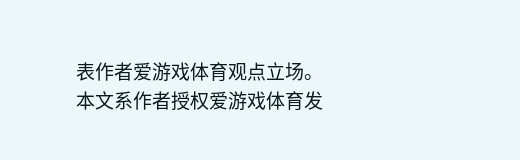表作者爱游戏体育观点立场。
本文系作者授权爱游戏体育发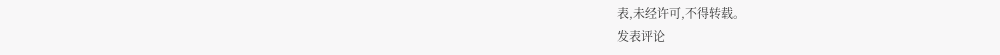表,未经许可,不得转载。
发表评论